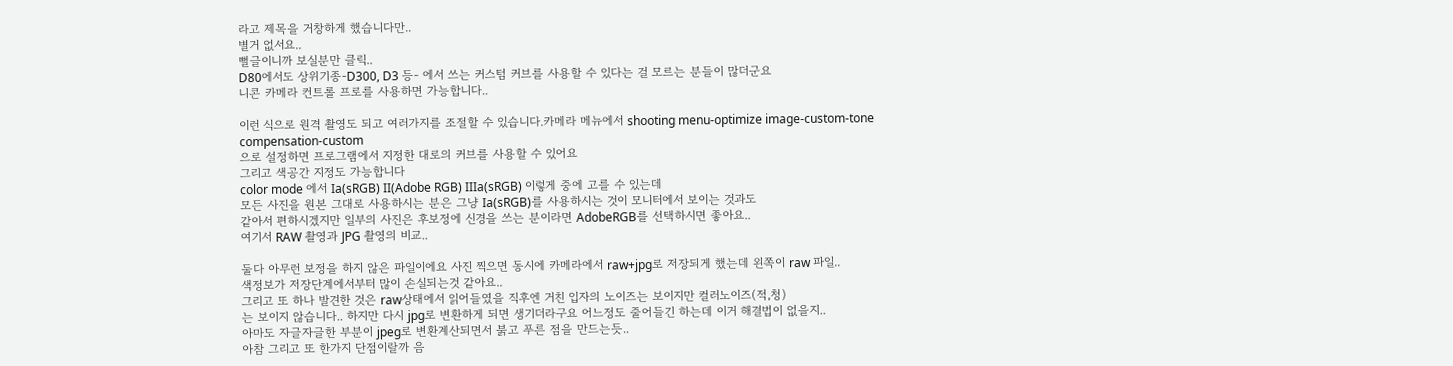라고 제목을 거창하게 했습니다만..
별거 없서요..
뻘글이니까 보실분만 클릭..
D80에서도 상위기종-D300, D3 등- 에서 쓰는 커스텀 커브를 사용할 수 있다는 걸 모르는 분들이 많더군요
니콘 카메라 컨트롤 프로를 사용하면 가능합니다..

이런 식으로 원격 촬영도 되고 여러가지를 조절할 수 있습니다.카메라 메뉴에서 shooting menu-optimize image-custom-tone compensation-custom
으로 설정하면 프로그램에서 지정한 대로의 커브를 사용할 수 있어요
그리고 색공간 지정도 가능합니다
color mode 에서 Ia(sRGB) II(Adobe RGB) IIIa(sRGB) 이렇게 중에 고를 수 있는데
모든 사진을 원본 그대로 사용하시는 분은 그냥 Ia(sRGB)를 사용하시는 것이 모니터에서 보이는 것과도
같아서 편하시겠지만 일부의 사진은 후보정에 신경을 쓰는 분이라면 AdobeRGB를 선택하시면 좋아요..
여기서 RAW 촬영과 JPG 촬영의 비교..

둘다 아무런 보정을 하지 않은 파일이에요 사진 찍으면 동시에 카메라에서 raw+jpg로 저장되게 했는데 왼쪽이 raw 파일..
색정보가 저장단계에서부터 많이 손실되는것 같아요..
그리고 또 하나 발견한 것은 raw상태에서 읽어들였을 직후엔 거친 입자의 노이즈는 보이지만 컬러노이즈(적,청)
는 보이지 않습니다.. 하지만 다시 jpg로 변환하게 되면 생기더라구요 어느정도 줄어들긴 하는데 이거 해결법이 없을지..
아마도 자글자글한 부분이 jpeg로 변환계산되면서 붉고 푸른 점을 만드는듯..
아참 그리고 또 한가지 단점이랄까 음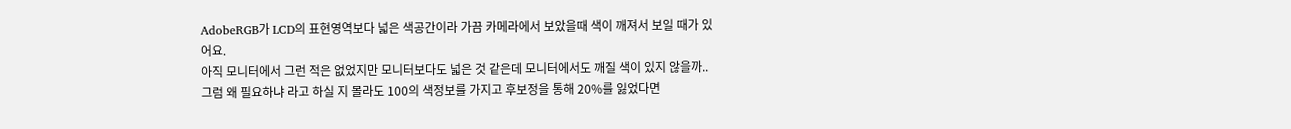AdobeRGB가 LCD의 표현영역보다 넓은 색공간이라 가끔 카메라에서 보았을때 색이 깨져서 보일 때가 있어요.
아직 모니터에서 그런 적은 없었지만 모니터보다도 넓은 것 같은데 모니터에서도 깨질 색이 있지 않을까..
그럼 왜 필요하냐 라고 하실 지 몰라도 100의 색정보를 가지고 후보정을 통해 20%를 잃었다면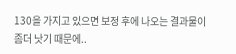130을 가지고 있으면 보정 후에 나오는 결과물이 좀더 낫기 때문에..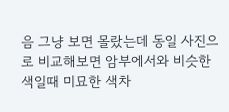음 그냥 보면 몰랐는데 동일 사진으로 비교해보면 암부에서와 비슷한 색일때 미묘한 색차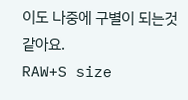이도 나중에 구별이 되는것 같아요.
RAW+S size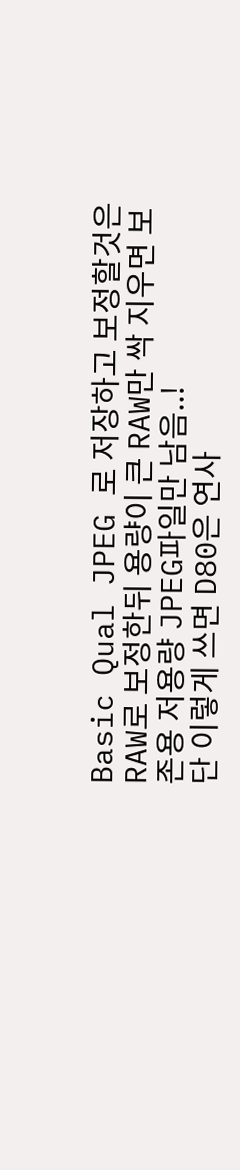Basic Qual JPEG 로 저장하고 보정할것은 RAW로 보정한뒤 용량이 큰 RAW만 싹 지우면 보존용 저용량 JPEG파일만 남음..!
단 이렇게 쓰면 D80은 연사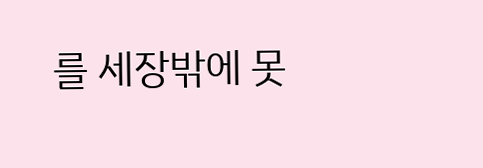를 세장밖에 못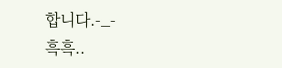합니다.-_-
흑흑..